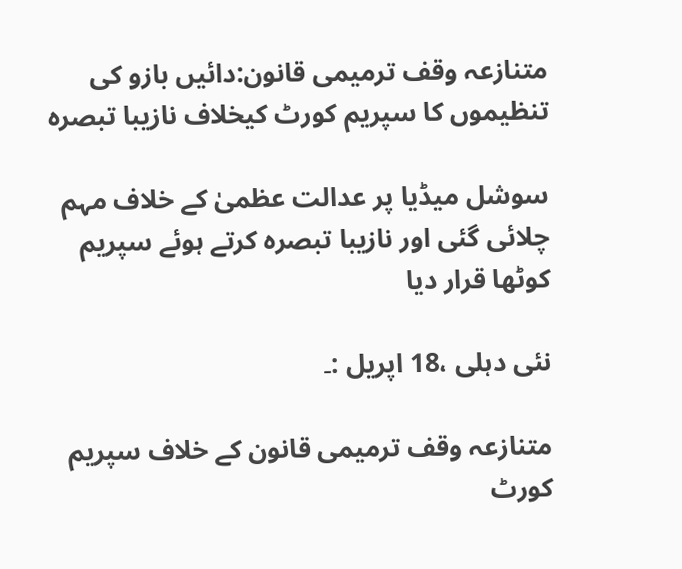متنازعہ وقف ترمیمی قانون:دائیں بازو کی تنظیموں کا سپریم کورٹ کیخلاف نازیبا تبصرہ

سوشل میڈیا پر عدالت عظمیٰ کے خلاف مہم چلائی گئی اور نازیبا تبصرہ کرتے ہوئے سپریم کوٹھا قرار دیا

نئی دہلی ،18 اپریل :۔

متنازعہ وقف ترمیمی قانون کے خلاف سپریم کورٹ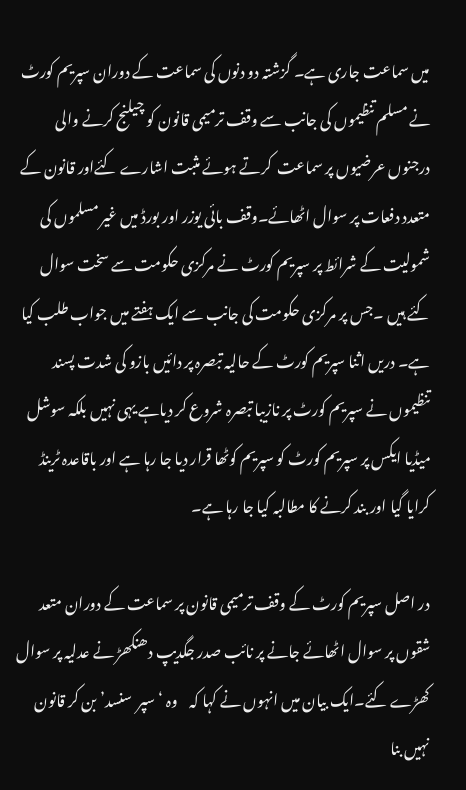میں سماعت جاری ہے۔ گزشتہ دو دنوں کی سماعت کے دوران سپریم کورٹ نے مسلم تنظیموں کی جانب سے وقف ترمیمی قانون کو چیلنج کرنے والی درجنوں عرضیوں پر سماعت  کرتے ہوئے مثبت اشارے کئےاور قانون کے متعدد دفعات پر سوال اٹھائے۔وقف بائی یوزر اور بورڈ میں غیر مسلموں کی شمولیت کے شرائط پر سپریم کورٹ نے مرکزی حکومت سے سخت سوال کئے ہیں ۔جس پر مرکزی حکومت کی جانب سے ایک ہفتے میں جواب طلب کیا ہے۔ دریں اثنا سپریم کورٹ کے حالیہ تبصرہ پر دائیں بازو کی شدت پسند تنظیموں نے سپریم کورٹ پر نازیبا تبصرہ شروع کر دیاہے یہی نہیں بلکہ سوشل میڈیا ایکس پر سپریم کورٹ کو سپریم کوٹھا قرار دیا جا رہا ہے اور باقاعدہ ٹرینڈ کرایا گیا اور بند کرنے کا مطالبہ کیا جا رہا ہے۔

در اصل سپریم کورٹ کے وقف ترمیمی قانون پر سماعت کے دوران متعد شقوں پر سوال اٹھائے جانے پر نائب صدر جگدیپ دھنکھڑ نے عدلیہ پر سوال کھڑے کئے۔ایک بیان میں انہوں نے کہا کہ    وہ ‘سپر  سنسد’ بن کر قانون نہیں بنا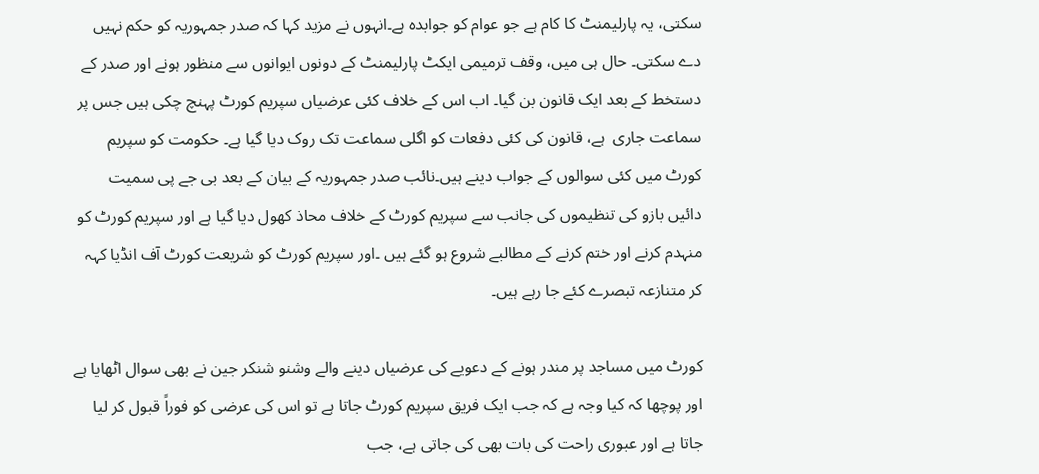سکتی، یہ پارلیمنٹ کا کام ہے جو عوام کو جوابدہ ہے۔انہوں نے مزید کہا کہ صدر جمہوریہ کو حکم نہیں دے سکتی۔ حال ہی میں، وقف ترمیمی ایکٹ پارلیمنٹ کے دونوں ایوانوں سے منظور ہونے اور صدر کے دستخط کے بعد ایک قانون بن گیا۔ اب اس کے خلاف کئی عرضیاں سپریم کورٹ پہنچ چکی ہیں جس پر سماعت جاری  ہے، قانون کی کئی دفعات کو اگلی سماعت تک روک دیا گیا ہے۔ حکومت کو سپریم کورٹ میں کئی سوالوں کے جواب دینے ہیں۔نائب صدر جمہوریہ کے بیان کے بعد بی جے پی سمیت دائیں بازو کی تنظیموں کی جانب سے سپریم کورٹ کے خلاف محاذ کھول دیا گیا ہے اور سپریم کورٹ کو منہدم کرنے اور ختم کرنے کے مطالبے شروع ہو گئے ہیں ۔اور سپریم کورٹ کو شریعت کورٹ آف انڈیا کہہ کر متنازعہ تبصرے کئے جا رہے ہیں۔

کورٹ میں مساجد پر مندر ہونے کے دعویے کی عرضیاں دینے والے وشنو شنکر جین نے بھی سوال اٹھایا ہے اور پوچھا کہ کیا وجہ ہے کہ جب ایک فریق سپریم کورٹ جاتا ہے تو اس کی عرضی کو فوراً قبول کر لیا جاتا ہے اور عبوری راحت کی بات بھی کی جاتی ہے، جب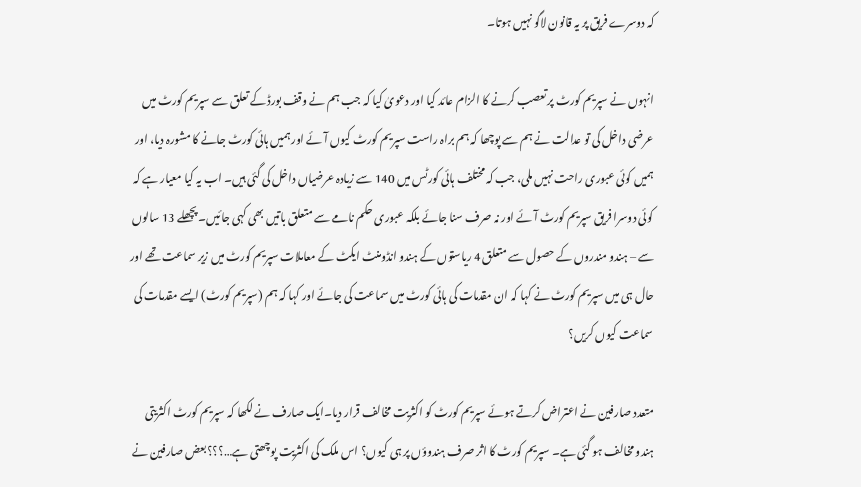کہ دوسرے فریق پر یہ قانون لاگو نہیں ہوتا۔

انہوں نے سپریم کورٹ پر تعصب کرنے کا الزام عائد کیا اور دعویٰ کیا کہ جب ہم نے وقف بورڈ کے تعلق سے سپریم کورٹ میں عرضی داخل کی تو عدالت نے ہم سے پوچھا کہ ہم براہ راست سپریم کورٹ کیوں آئے اور ہمیں ہائی کورٹ جانے کا مشورہ دیا، اور ہمیں کوئی عبوری راحت نہیں ملی، جب کہ مختلف ہائی کورٹس میں 140 سے زیادہ عرضیاں داخل کی گئی ہیں۔ اب یہ کیا معیار ہے کہ کوئی دوسرا فریق سپریم کورٹ آئے اور نہ صرف سنا جائے بلکہ عبوری حکم نامے سے متعلق باتیں بھی کہی جائیں۔ پچھلے 13 سالوں سے – ہندو مندروں کے حصول سے متعلق 4 ریاستوں کے ہندو انڈومنٹ ایکٹ کے معاملات سپریم کورٹ میں زیر سماعت تھے اور حال ہی میں سپریم کورٹ نے کہا کہ ان مقدمات کی ہائی کورٹ میں سماعت کی جائے اور کہا کہ ہم (سپریم کورٹ) ایسے مقدمات کی سماعت کیوں کریں؟

متعدد صارفین نے اعتراض کرتے ہوئے سپریم کورٹ کو اکثریت مخالف قرار دیا۔ایک صارف نے لکھا کہ سپریم کورٹ اکثریتی ہندو مخالف ہو گئی ہے۔ سپریم کورٹ کا اثر صرف ہندوؤں پر ہی کیوں؟ اس ملک کی اکثریت پوچھتی ہے…؟؟؟بعض صارفین نے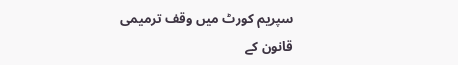سپریم کورٹ میں وقف ترمیمی قانون کے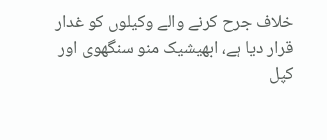خلاف جرح کرنے والے وکیلوں کو غدار قرار دیا ہے، ابھیشیک منو سنگھوی اور کپل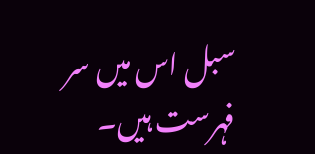سبل اس میں سر فہرست ہیں۔